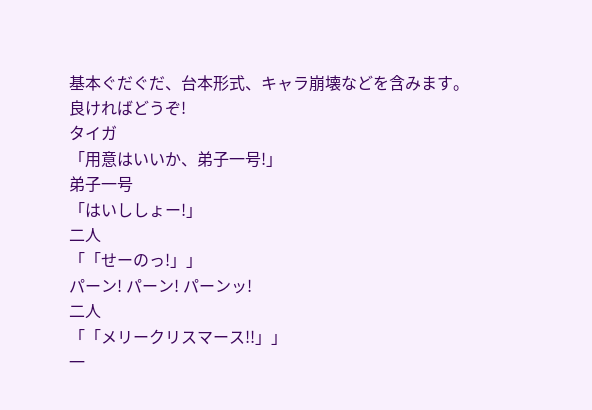基本ぐだぐだ、台本形式、キャラ崩壊などを含みます。
良ければどうぞ!
タイガ
「用意はいいか、弟子一号!」
弟子一号
「はいししょー!」
二人
「「せーのっ!」」
パーン! パーン! パーンッ!
二人
「「メリークリスマース!!」」
一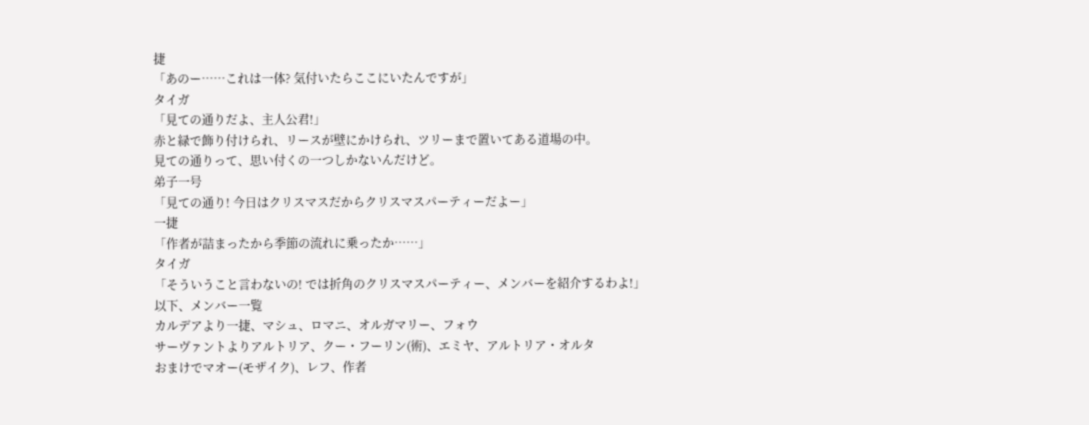捷
「あのー……これは一体? 気付いたらここにいたんですが」
タイガ
「見ての通りだよ、主人公君!」
赤と緑で飾り付けられ、リースが壁にかけられ、ツリーまで置いてある道場の中。
見ての通りって、思い付くの一つしかないんだけど。
弟子一号
「見ての通り! 今日はクリスマスだからクリスマスパーティーだよー」
一捷
「作者が詰まったから季節の流れに乗ったか……」
タイガ
「そういうこと言わないの! では折角のクリスマスパーティー、メンバーを紹介するわよ!」
以下、メンバー一覧
カルデアより一捷、マシュ、ロマニ、オルガマリー、フォウ
サーヴァントよりアルトリア、クー・フーリン(術)、エミヤ、アルトリア・オルタ
おまけでマオー(モザイク)、レフ、作者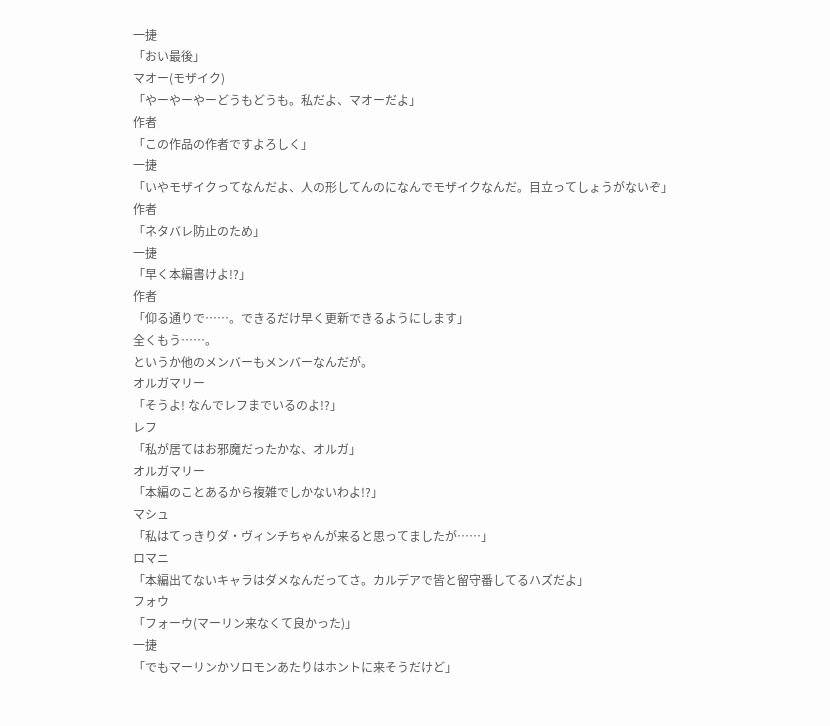一捷
「おい最後」
マオー(モザイク)
「やーやーやーどうもどうも。私だよ、マオーだよ」
作者
「この作品の作者ですよろしく」
一捷
「いやモザイクってなんだよ、人の形してんのになんでモザイクなんだ。目立ってしょうがないぞ」
作者
「ネタバレ防止のため」
一捷
「早く本編書けよ!?」
作者
「仰る通りで……。できるだけ早く更新できるようにします」
全くもう……。
というか他のメンバーもメンバーなんだが。
オルガマリー
「そうよ! なんでレフまでいるのよ!?」
レフ
「私が居てはお邪魔だったかな、オルガ」
オルガマリー
「本編のことあるから複雑でしかないわよ!?」
マシュ
「私はてっきりダ・ヴィンチちゃんが来ると思ってましたが……」
ロマニ
「本編出てないキャラはダメなんだってさ。カルデアで皆と留守番してるハズだよ」
フォウ
「フォーウ(マーリン来なくて良かった)」
一捷
「でもマーリンかソロモンあたりはホントに来そうだけど」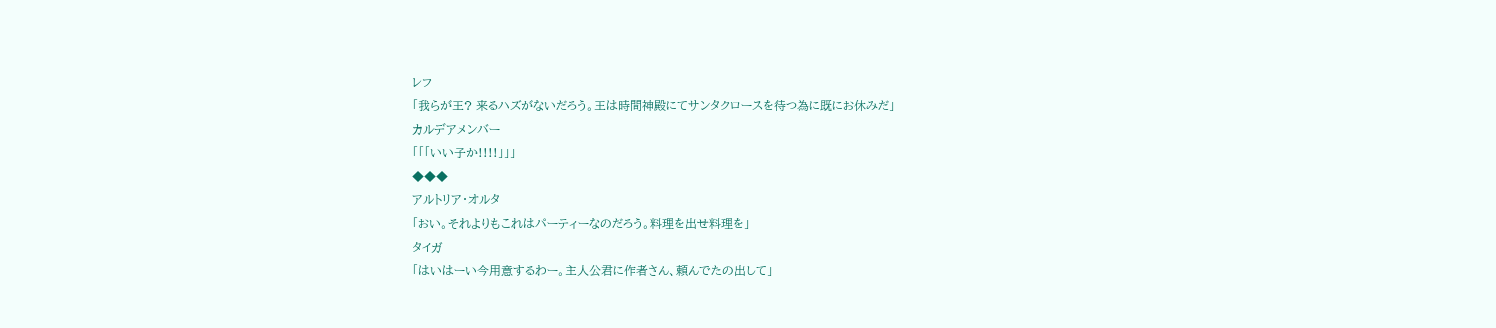レフ
「我らが王? 来るハズがないだろう。王は時間神殿にてサンタクロースを待つ為に既にお休みだ」
カルデアメンバー
「「「いい子か!!!!」」」
◆◆◆
アルトリア・オルタ
「おい。それよりもこれはパーティーなのだろう。料理を出せ料理を」
タイガ
「はいはーい今用意するわー。主人公君に作者さん、頼んでたの出して」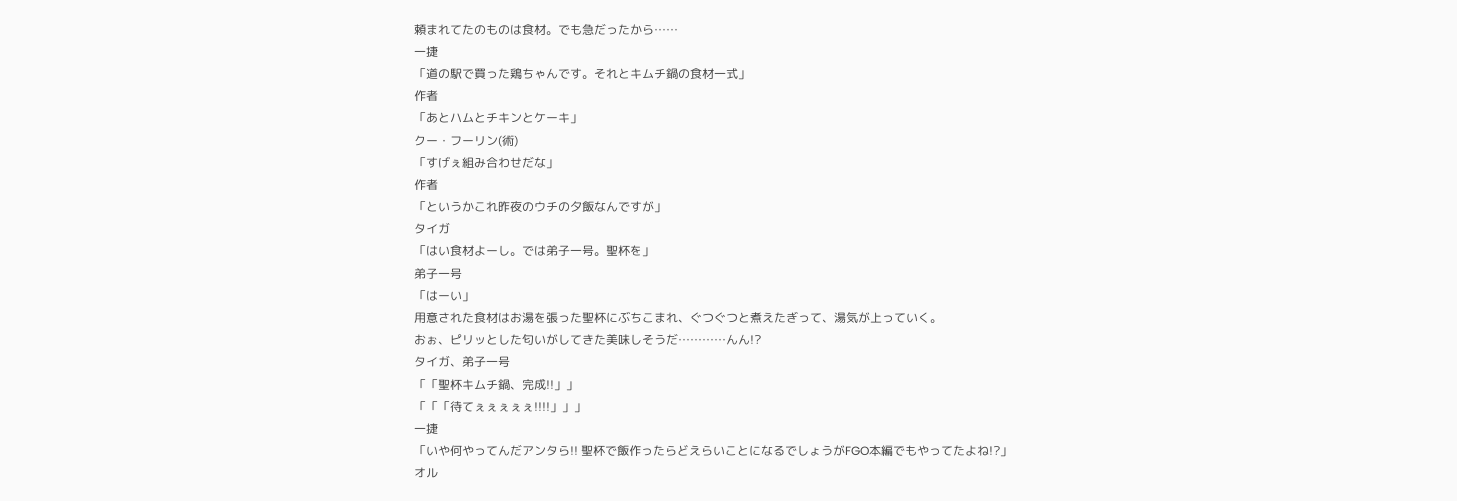頼まれてたのものは食材。でも急だったから……
一捷
「道の駅で買った鶏ちゃんです。それとキムチ鍋の食材一式」
作者
「あとハムとチキンとケーキ」
クー・フーリン(術)
「すげぇ組み合わせだな」
作者
「というかこれ昨夜のウチの夕飯なんですが」
タイガ
「はい食材よーし。では弟子一号。聖杯を」
弟子一号
「はーい」
用意された食材はお湯を張った聖杯にぶちこまれ、ぐつぐつと煮えたぎって、湯気が上っていく。
おぉ、ピリッとした匂いがしてきた美味しそうだ…………んん!?
タイガ、弟子一号
「「聖杯キムチ鍋、完成!!」」
「「「待てぇぇぇぇぇ!!!!」」」
一捷
「いや何やってんだアンタら!! 聖杯で飯作ったらどえらいことになるでしょうがFGO本編でもやってたよね!?」
オル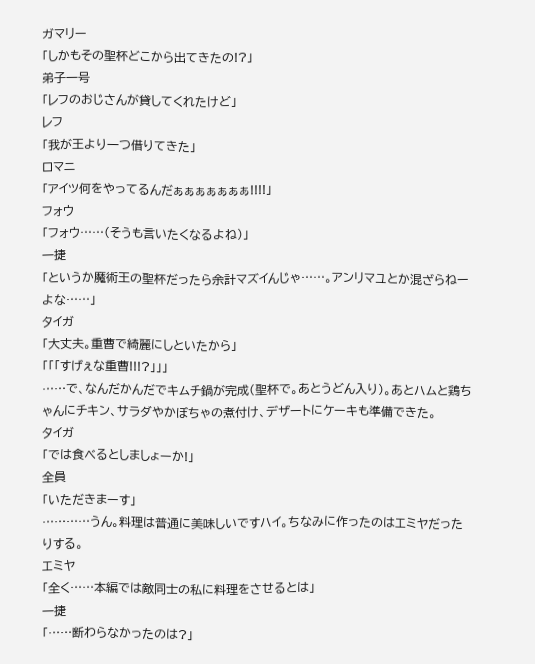ガマリー
「しかもその聖杯どこから出てきたの!?」
弟子一号
「レフのおじさんが貸してくれたけど」
レフ
「我が王より一つ借りてきた」
ロマニ
「アイツ何をやってるんだぁぁぁぁぁぁぁ!!!!」
フォウ
「フォウ……(そうも言いたくなるよね)」
一捷
「というか魔術王の聖杯だったら余計マズイんじゃ……。アンリマユとか混ざらねーよな……」
タイガ
「大丈夫。重曹で綺麗にしといたから」
「「「すげぇな重曹!!!?」」」
……で、なんだかんだでキムチ鍋が完成(聖杯で。あとうどん入り)。あとハムと鶏ちゃんにチキン、サラダやかぼちゃの煮付け、デザートにケーキも準備できた。
タイガ
「では食べるとしましょーか!」
全員
「いただきまーす」
…………うん。料理は普通に美味しいですハイ。ちなみに作ったのはエミヤだったりする。
エミヤ
「全く……本編では敵同士の私に料理をさせるとは」
一捷
「……断わらなかったのは?」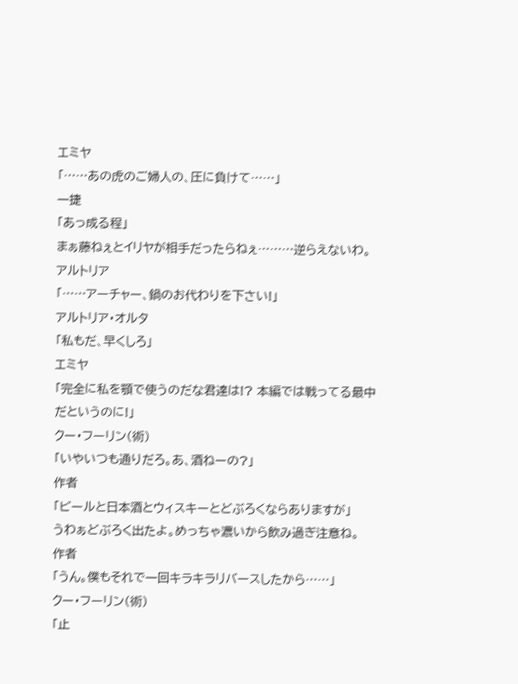エミヤ
「……あの虎のご婦人の、圧に負けて……」
一捷
「あっ成る程」
まぁ藤ねぇとイリヤが相手だったらねぇ………逆らえないわ。
アルトリア
「……アーチャー、鍋のお代わりを下さい!」
アルトリア・オルタ
「私もだ、早くしろ」
エミヤ
「完全に私を顎で使うのだな君達は!? 本編では戦ってる最中だというのに!」
クー・フーリン(術)
「いやいつも通りだろ。あ、酒ねーの?」
作者
「ビールと日本酒とウィスキーとどぶろくならありますが」
うわぁどぶろく出たよ。めっちゃ濃いから飲み過ぎ注意ね。
作者
「うん。僕もそれで一回キラキラリバースしたから……」
クー・フーリン(術)
「止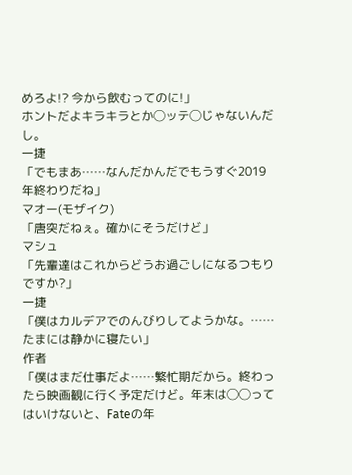めろよ!? 今から飲むってのに!」
ホントだよキラキラとか◯ッテ◯じゃないんだし。
一捷
「でもまあ……なんだかんだでもうすぐ2019年終わりだね」
マオー(モザイク)
「唐突だねぇ。確かにそうだけど」
マシュ
「先輩達はこれからどうお過ごしになるつもりですか?」
一捷
「僕はカルデアでのんびりしてようかな。……たまには静かに寝たい」
作者
「僕はまだ仕事だよ……繁忙期だから。終わったら映画観に行く予定だけど。年末は◯◯ってはいけないと、Fateの年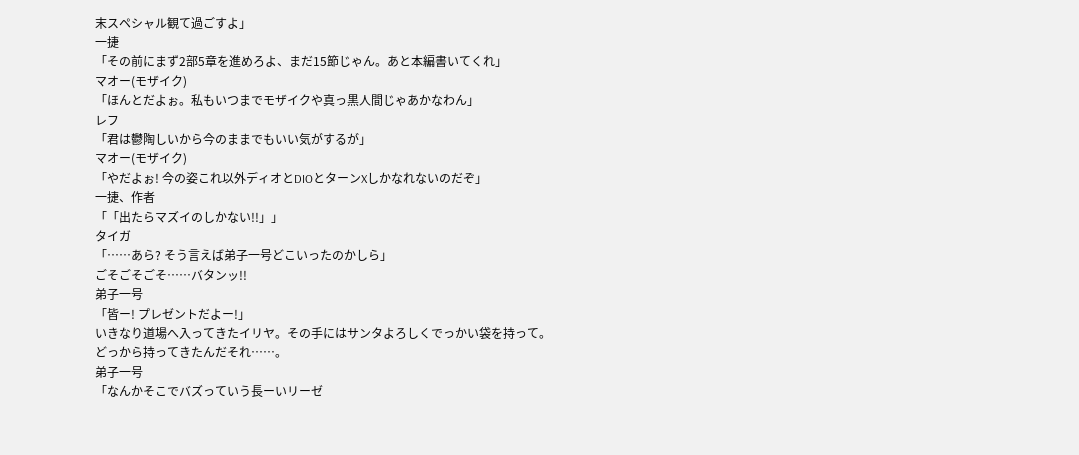末スペシャル観て過ごすよ」
一捷
「その前にまず2部5章を進めろよ、まだ15節じゃん。あと本編書いてくれ」
マオー(モザイク)
「ほんとだよぉ。私もいつまでモザイクや真っ黒人間じゃあかなわん」
レフ
「君は鬱陶しいから今のままでもいい気がするが」
マオー(モザイク)
「やだよぉ! 今の姿これ以外ディオとDIOとターンXしかなれないのだぞ」
一捷、作者
「「出たらマズイのしかない!!」」
タイガ
「……あら? そう言えば弟子一号どこいったのかしら」
ごそごそごそ……バタンッ!!
弟子一号
「皆ー! プレゼントだよー!」
いきなり道場へ入ってきたイリヤ。その手にはサンタよろしくでっかい袋を持って。どっから持ってきたんだそれ……。
弟子一号
「なんかそこでバズっていう長ーいリーゼ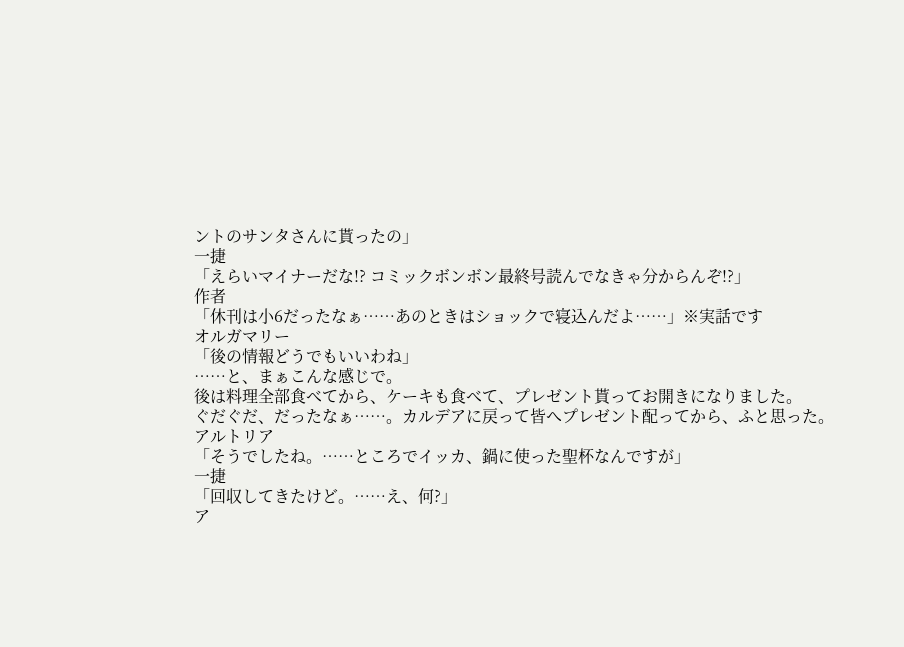ントのサンタさんに貰ったの」
一捷
「えらいマイナーだな!? コミックボンボン最終号読んでなきゃ分からんぞ!?」
作者
「休刊は小6だったなぁ……あのときはショックで寝込んだよ……」※実話です
オルガマリー
「後の情報どうでもいいわね」
……と、まぁこんな感じで。
後は料理全部食べてから、ケーキも食べて、プレゼント貰ってお開きになりました。
ぐだぐだ、だったなぁ……。カルデアに戻って皆へプレゼント配ってから、ふと思った。
アルトリア
「そうでしたね。……ところでイッカ、鍋に使った聖杯なんですが」
一捷
「回収してきたけど。……え、何?」
ア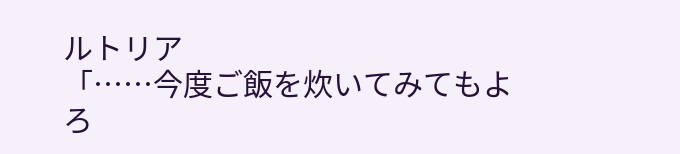ルトリア
「……今度ご飯を炊いてみてもよろ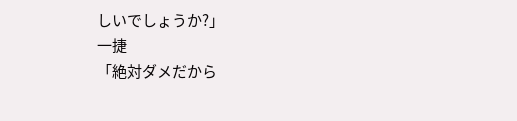しいでしょうか?」
一捷
「絶対ダメだから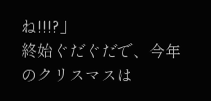ね!!!?」
終始ぐだぐだで、今年のクリスマスは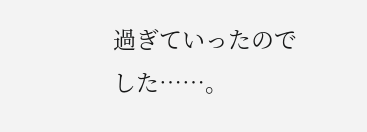過ぎていったのでした……。